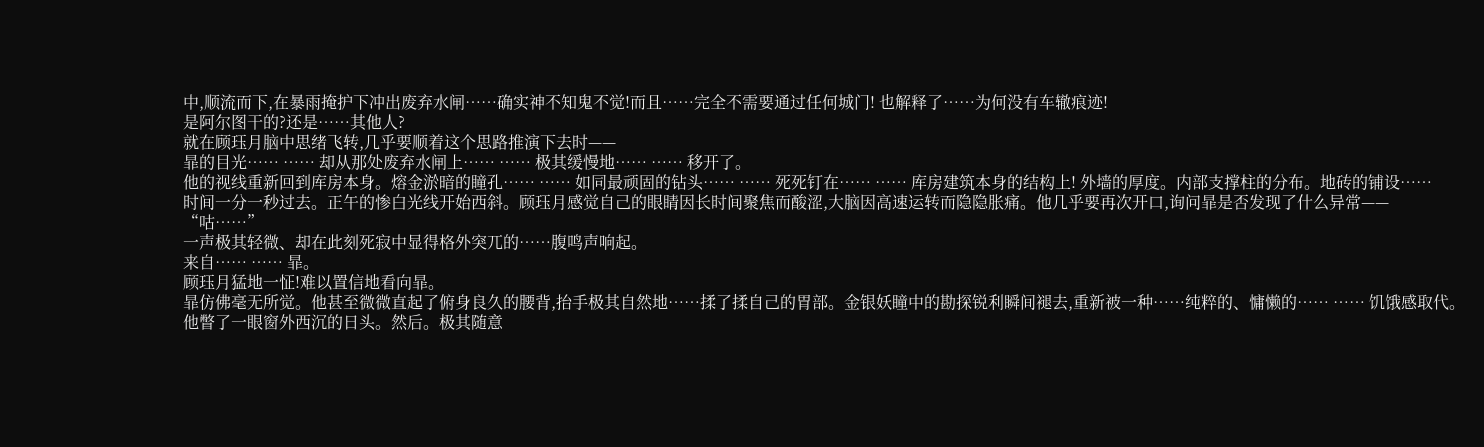中,顺流而下,在暴雨掩护下冲出废弃水闸……确实神不知鬼不觉!而且……完全不需要通过任何城门! 也解释了……为何没有车辙痕迹!
是阿尔图干的?还是……其他人?
就在顾珏月脑中思绪飞转,几乎要顺着这个思路推演下去时——
暃的目光…… …… 却从那处废弃水闸上…… …… 极其缓慢地…… …… 移开了。
他的视线重新回到库房本身。熔金淤暗的瞳孔…… …… 如同最顽固的钻头…… …… 死死钉在…… …… 库房建筑本身的结构上! 外墙的厚度。内部支撑柱的分布。地砖的铺设……
时间一分一秒过去。正午的惨白光线开始西斜。顾珏月感觉自己的眼睛因长时间聚焦而酸涩,大脑因高速运转而隐隐胀痛。他几乎要再次开口,询问暃是否发现了什么异常——
“咕……”
一声极其轻微、却在此刻死寂中显得格外突兀的……腹鸣声响起。
来自…… …… 暃。
顾珏月猛地一怔!难以置信地看向暃。
暃仿佛毫无所觉。他甚至微微直起了俯身良久的腰背,抬手极其自然地……揉了揉自己的胃部。金银妖瞳中的勘探锐利瞬间褪去,重新被一种……纯粹的、慵懒的…… …… 饥饿感取代。
他瞥了一眼窗外西沉的日头。然后。极其随意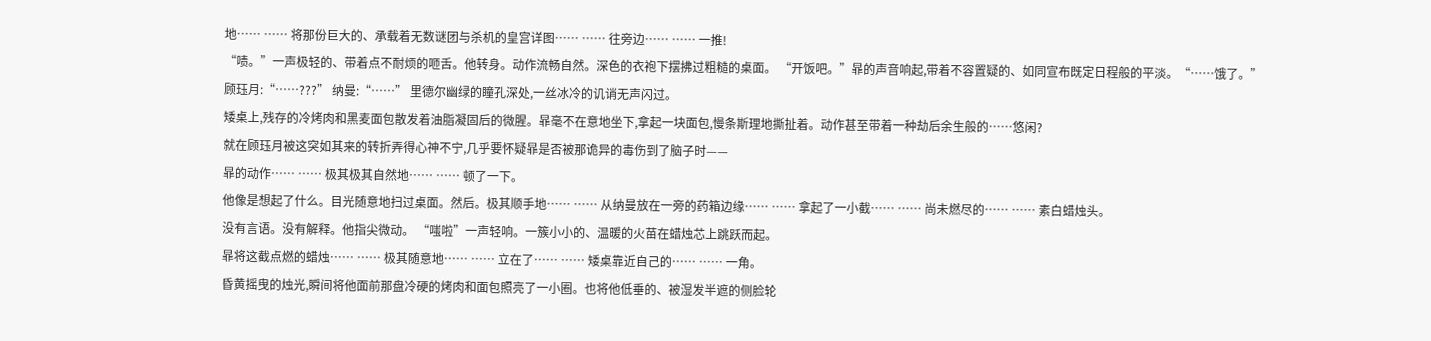地…… …… 将那份巨大的、承载着无数谜团与杀机的皇宫详图…… …… 往旁边…… …… 一推!
“啧。”一声极轻的、带着点不耐烦的咂舌。他转身。动作流畅自然。深色的衣袍下摆拂过粗糙的桌面。 “开饭吧。”暃的声音响起,带着不容置疑的、如同宣布既定日程般的平淡。“……饿了。”
顾珏月:“……???” 纳曼:“……” 里德尔幽绿的瞳孔深处,一丝冰冷的讥诮无声闪过。
矮桌上,残存的冷烤肉和黑麦面包散发着油脂凝固后的微腥。暃毫不在意地坐下,拿起一块面包,慢条斯理地撕扯着。动作甚至带着一种劫后余生般的……悠闲?
就在顾珏月被这突如其来的转折弄得心神不宁,几乎要怀疑暃是否被那诡异的毒伤到了脑子时——
暃的动作…… …… 极其极其自然地…… …… 顿了一下。
他像是想起了什么。目光随意地扫过桌面。然后。极其顺手地…… …… 从纳曼放在一旁的药箱边缘…… …… 拿起了一小截…… …… 尚未燃尽的…… …… 素白蜡烛头。
没有言语。没有解释。他指尖微动。 “嗤啦”一声轻响。一簇小小的、温暖的火苗在蜡烛芯上跳跃而起。
暃将这截点燃的蜡烛…… …… 极其随意地…… …… 立在了…… …… 矮桌靠近自己的…… …… 一角。
昏黄摇曳的烛光,瞬间将他面前那盘冷硬的烤肉和面包照亮了一小圈。也将他低垂的、被湿发半遮的侧脸轮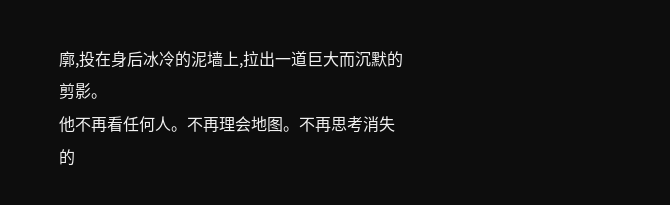廓,投在身后冰冷的泥墙上,拉出一道巨大而沉默的剪影。
他不再看任何人。不再理会地图。不再思考消失的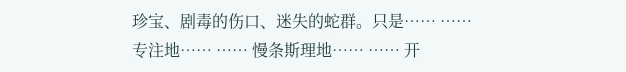珍宝、剧毒的伤口、迷失的蛇群。只是…… …… 专注地…… …… 慢条斯理地…… …… 开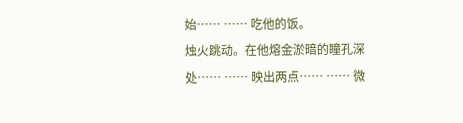始…… …… 吃他的饭。
烛火跳动。在他熔金淤暗的瞳孔深处…… …… 映出两点…… …… 微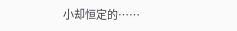小却恒定的……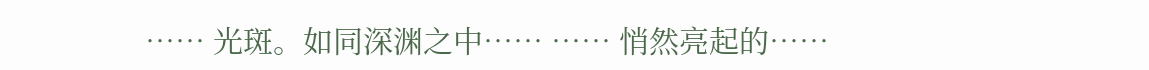…… 光斑。如同深渊之中…… …… 悄然亮起的……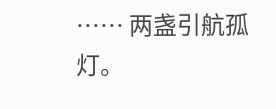…… 两盏引航孤灯。